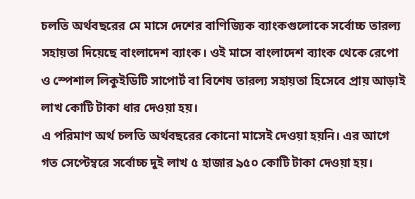চলতি অর্থবছরের মে মাসে দেশের বাণিজ্যিক ব্যাংকগুলোকে সর্বোচ্চ তারল্য সহায়তা দিয়েছে বাংলাদেশ ব্যাংক। ওই মাসে বাংলাদেশ ব্যাংক থেকে রেপো ও স্পেশাল লিকুইডিটি সাপোর্ট বা বিশেষ তারল্য সহায়তা হিসেবে প্রায় আড়াই লাখ কোটি টাকা ধার দেওয়া হয়।
এ পরিমাণ অর্থ চলতি অর্থবছরের কোনো মাসেই দেওয়া হয়নি। এর আগে গত সেপ্টেম্বরে সর্বোচ্চ দুই লাখ ৫ হাজার ৯৫০ কোটি টাকা দেওয়া হয়।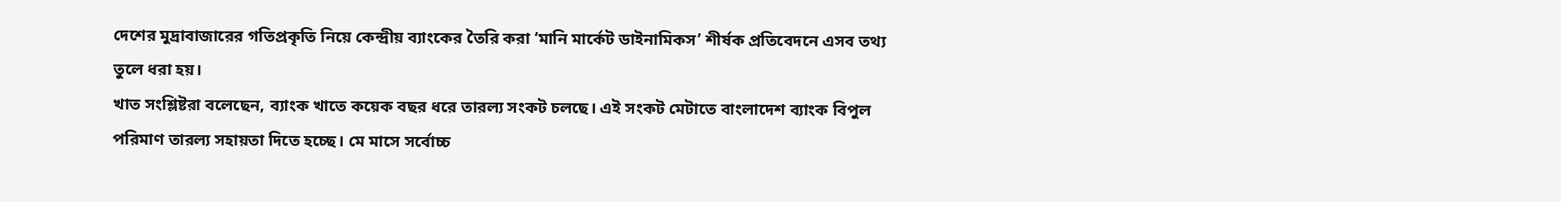দেশের মুদ্রাবাজারের গতিপ্রকৃতি নিয়ে কেন্দ্রীয় ব্যাংকের তৈরি করা ‘মানি মার্কেট ডাইনামিকস’ শীর্ষক প্রতিবেদনে এসব তথ্য তুলে ধরা হয়।
খাত সংশ্লিষ্টরা বলেছেন, ব্যাংক খাতে কয়েক বছর ধরে তারল্য সংকট চলছে। এই সংকট মেটাতে বাংলাদেশ ব্যাংক বিপুল পরিমাণ তারল্য সহায়তা দিতে হচ্ছে। মে মাসে সর্বোচ্চ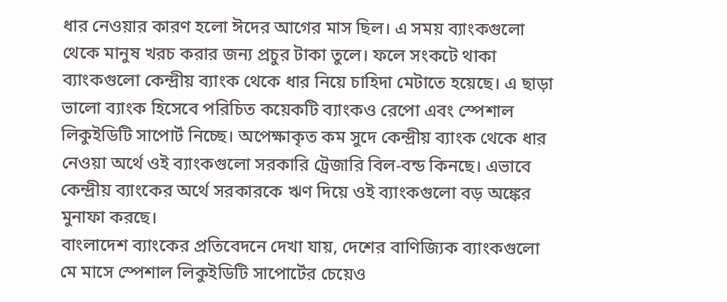ধার নেওয়ার কারণ হলো ঈদের আগের মাস ছিল। এ সময় ব্যাংকগুলো থেকে মানুষ খরচ করার জন্য প্রচুর টাকা তুলে। ফলে সংকটে থাকা ব্যাংকগুলো কেন্দ্রীয় ব্যাংক থেকে ধার নিয়ে চাহিদা মেটাতে হয়েছে। এ ছাড়া ভালো ব্যাংক হিসেবে পরিচিত কয়েকটি ব্যাংকও রেপো এবং স্পেশাল লিকুইডিটি সাপোর্ট নিচ্ছে। অপেক্ষাকৃত কম সুদে কেন্দ্রীয় ব্যাংক থেকে ধার নেওয়া অর্থে ওই ব্যাংকগুলো সরকারি ট্রেজারি বিল-বন্ড কিনছে। এভাবে কেন্দ্রীয় ব্যাংকের অর্থে সরকারকে ঋণ দিয়ে ওই ব্যাংকগুলো বড় অঙ্কের মুনাফা করছে।
বাংলাদেশ ব্যাংকের প্রতিবেদনে দেখা যায়, দেশের বাণিজ্যিক ব্যাংকগুলো মে মাসে স্পেশাল লিকুইডিটি সাপোর্টের চেয়েও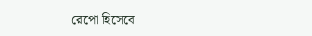রেপো হিসেবে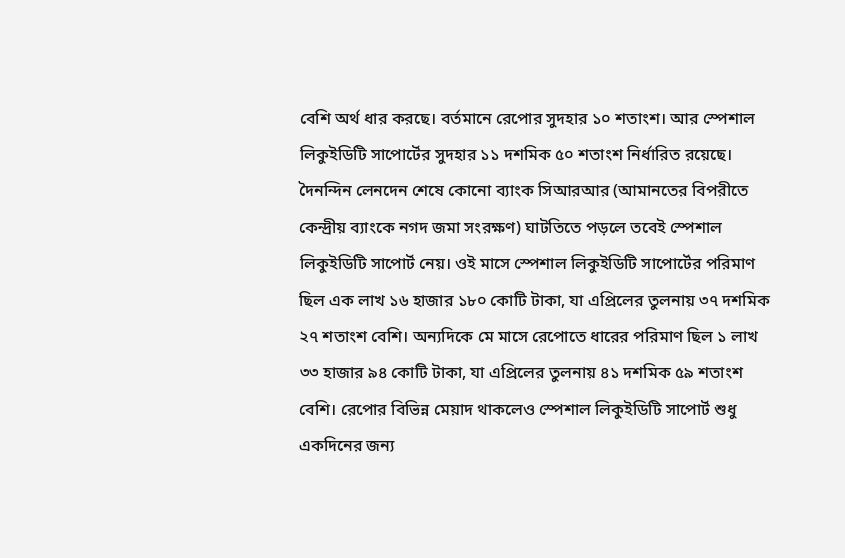বেশি অর্থ ধার করছে। বর্তমানে রেপোর সুদহার ১০ শতাংশ। আর স্পেশাল লিকুইডিটি সাপোর্টের সুদহার ১১ দশমিক ৫০ শতাংশ নির্ধারিত রয়েছে। দৈনন্দিন লেনদেন শেষে কোনো ব্যাংক সিআরআর (আমানতের বিপরীতে কেন্দ্রীয় ব্যাংকে নগদ জমা সংরক্ষণ) ঘাটতিতে পড়লে তবেই স্পেশাল লিকুইডিটি সাপোর্ট নেয়। ওই মাসে স্পেশাল লিকুইডিটি সাপোর্টের পরিমাণ ছিল এক লাখ ১৬ হাজার ১৮০ কোটি টাকা, যা এপ্রিলের তুলনায় ৩৭ দশমিক ২৭ শতাংশ বেশি। অন্যদিকে মে মাসে রেপোতে ধারের পরিমাণ ছিল ১ লাখ ৩৩ হাজার ৯৪ কোটি টাকা, যা এপ্রিলের তুলনায় ৪১ দশমিক ৫৯ শতাংশ বেশি। রেপোর বিভিন্ন মেয়াদ থাকলেও স্পেশাল লিকুইডিটি সাপোর্ট শুধু একদিনের জন্য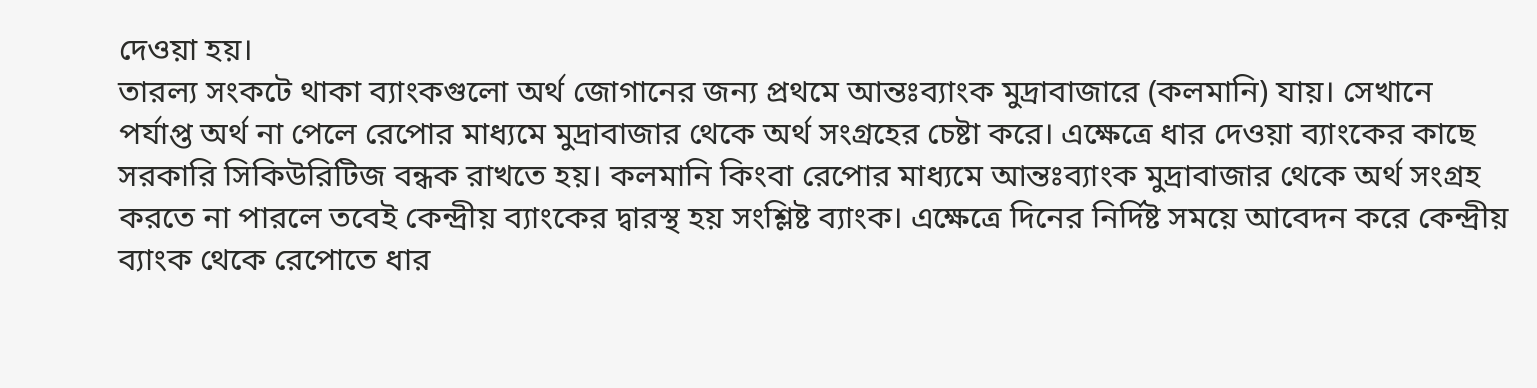দেওয়া হয়।
তারল্য সংকটে থাকা ব্যাংকগুলো অর্থ জোগানের জন্য প্রথমে আন্তঃব্যাংক মুদ্রাবাজারে (কলমানি) যায়। সেখানে পর্যাপ্ত অর্থ না পেলে রেপোর মাধ্যমে মুদ্রাবাজার থেকে অর্থ সংগ্রহের চেষ্টা করে। এক্ষেত্রে ধার দেওয়া ব্যাংকের কাছে সরকারি সিকিউরিটিজ বন্ধক রাখতে হয়। কলমানি কিংবা রেপোর মাধ্যমে আন্তঃব্যাংক মুদ্রাবাজার থেকে অর্থ সংগ্রহ করতে না পারলে তবেই কেন্দ্রীয় ব্যাংকের দ্বারস্থ হয় সংশ্লিষ্ট ব্যাংক। এক্ষেত্রে দিনের নির্দিষ্ট সময়ে আবেদন করে কেন্দ্রীয় ব্যাংক থেকে রেপোতে ধার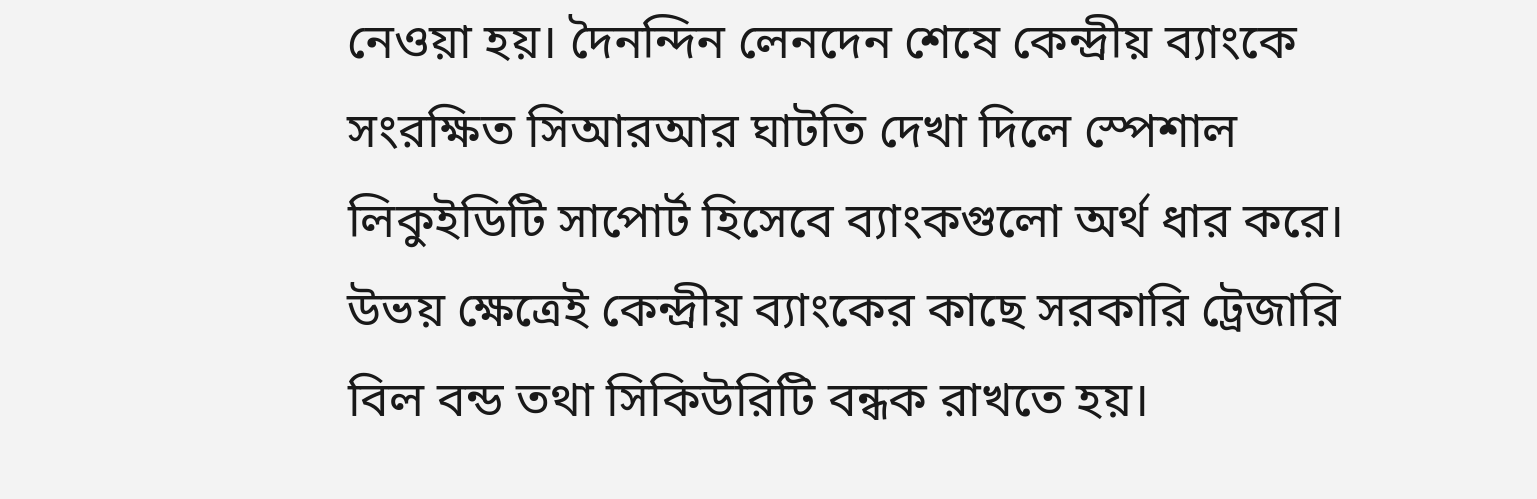নেওয়া হয়। দৈনন্দিন লেনদেন শেষে কেন্দ্রীয় ব্যাংকে সংরক্ষিত সিআরআর ঘাটতি দেখা দিলে স্পেশাল লিকুইডিটি সাপোর্ট হিসেবে ব্যাংকগুলো অর্থ ধার করে। উভয় ক্ষেত্রেই কেন্দ্রীয় ব্যাংকের কাছে সরকারি ট্রেজারি বিল বন্ড তথা সিকিউরিটি বন্ধক রাখতে হয়।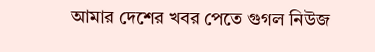আমার দেশের খবর পেতে গুগল নিউজ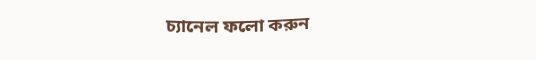চ্যানেল ফলো করুন